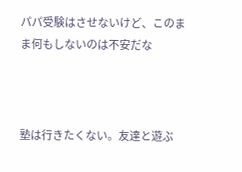パパ受験はさせないけど、このまま何もしないのは不安だな



塾は行きたくない。友達と遊ぶ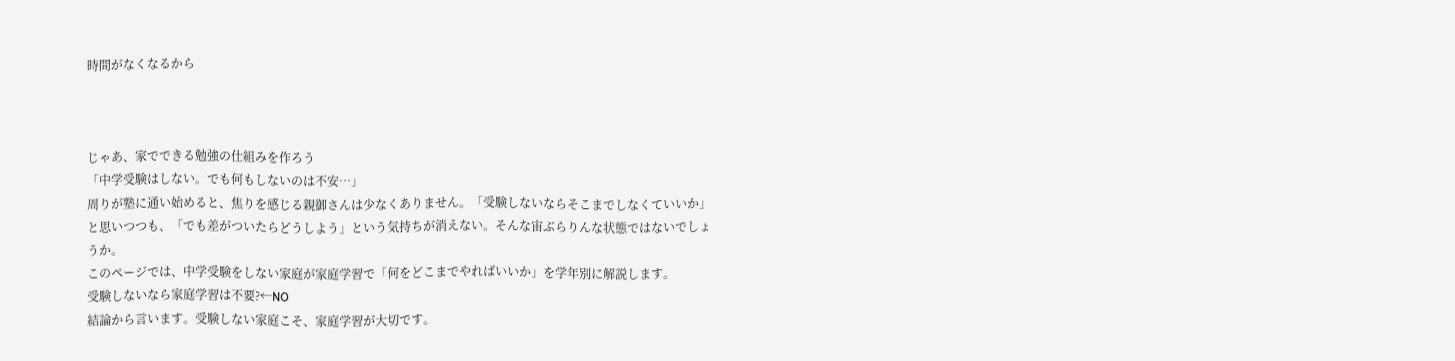時間がなくなるから



じゃあ、家でできる勉強の仕組みを作ろう
「中学受験はしない。でも何もしないのは不安…」
周りが塾に通い始めると、焦りを感じる親御さんは少なくありません。「受験しないならそこまでしなくていいか」と思いつつも、「でも差がついたらどうしよう」という気持ちが消えない。そんな宙ぶらりんな状態ではないでしょうか。
このページでは、中学受験をしない家庭が家庭学習で「何をどこまでやればいいか」を学年別に解説します。
受験しないなら家庭学習は不要?←NO
結論から言います。受験しない家庭こそ、家庭学習が大切です。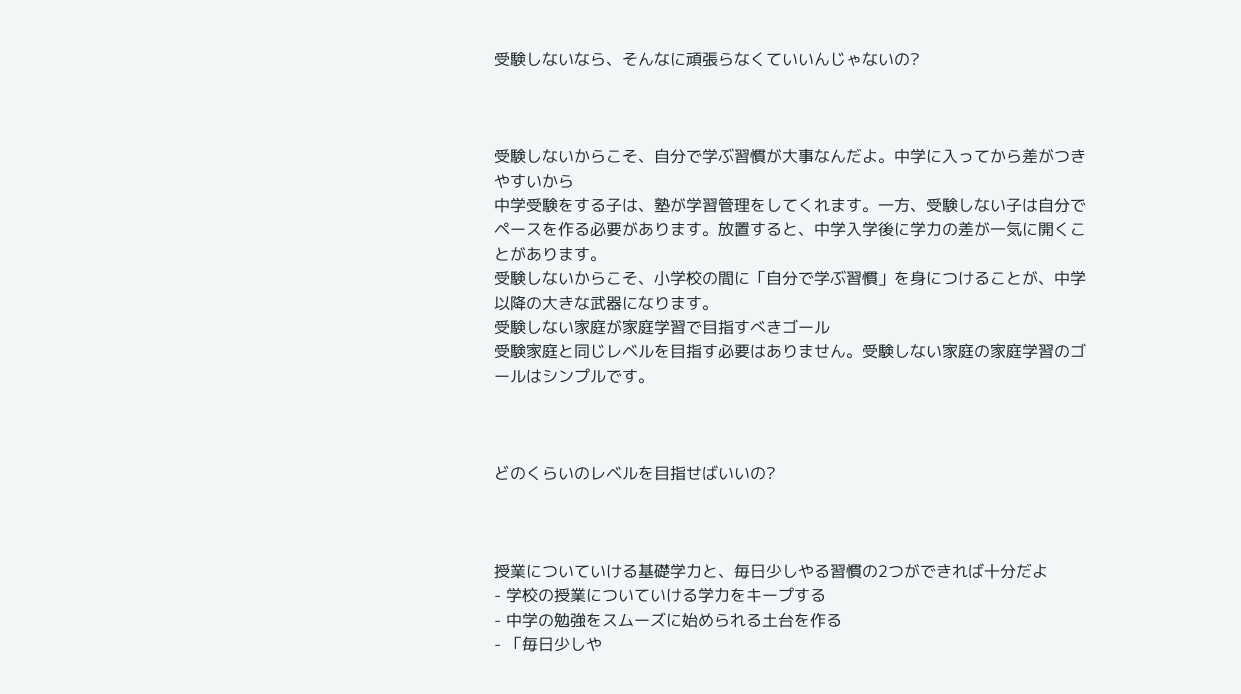受験しないなら、そんなに頑張らなくていいんじゃないの?



受験しないからこそ、自分で学ぶ習慣が大事なんだよ。中学に入ってから差がつきやすいから
中学受験をする子は、塾が学習管理をしてくれます。一方、受験しない子は自分でペースを作る必要があります。放置すると、中学入学後に学力の差が一気に開くことがあります。
受験しないからこそ、小学校の間に「自分で学ぶ習慣」を身につけることが、中学以降の大きな武器になります。
受験しない家庭が家庭学習で目指すべきゴール
受験家庭と同じレベルを目指す必要はありません。受験しない家庭の家庭学習のゴールはシンプルです。



どのくらいのレベルを目指せばいいの?



授業についていける基礎学力と、毎日少しやる習慣の2つができれば十分だよ
- 学校の授業についていける学力をキープする
- 中学の勉強をスムーズに始められる土台を作る
- 「毎日少しや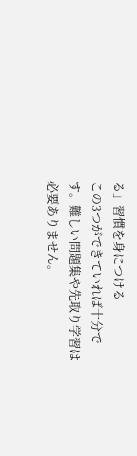る」習慣を身につける
この3つができていれば十分です。難しい問題集や先取り学習は必要ありません。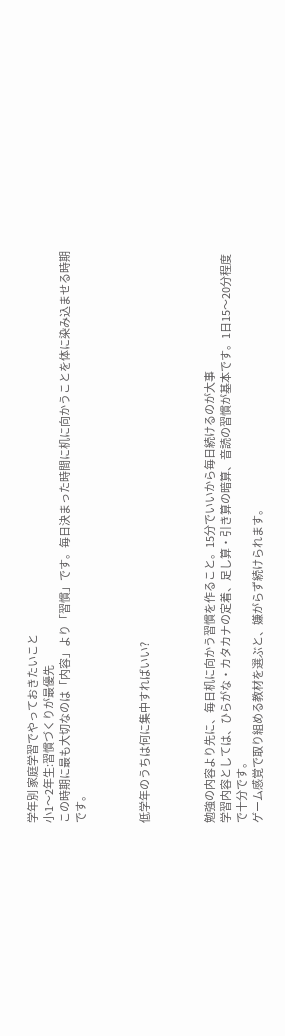学年別 家庭学習でやっておきたいこと
小1〜2年生:習慣づくりが最優先
この時期に最も大切なのは「内容」より「習慣」です。毎日決まった時間に机に向かうことを体に染み込ませる時期です。



低学年のうちは何に集中すればいい?



勉強の内容より先に、毎日机に向かう習慣を作ること。15分でいいから毎日続けるのが大事
学習内容としては、ひらがな・カタカナの定着、足し算・引き算の暗算、音読の習慣が基本です。1日15〜20分程度で十分です。
ゲーム感覚で取り組める教材を選ぶと、嫌がらず続けられます。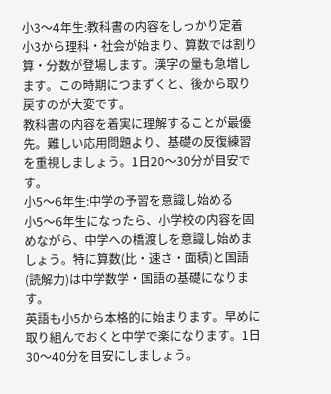小3〜4年生:教科書の内容をしっかり定着
小3から理科・社会が始まり、算数では割り算・分数が登場します。漢字の量も急増します。この時期につまずくと、後から取り戻すのが大変です。
教科書の内容を着実に理解することが最優先。難しい応用問題より、基礎の反復練習を重視しましょう。1日20〜30分が目安です。
小5〜6年生:中学の予習を意識し始める
小5〜6年生になったら、小学校の内容を固めながら、中学への橋渡しを意識し始めましょう。特に算数(比・速さ・面積)と国語(読解力)は中学数学・国語の基礎になります。
英語も小5から本格的に始まります。早めに取り組んでおくと中学で楽になります。1日30〜40分を目安にしましょう。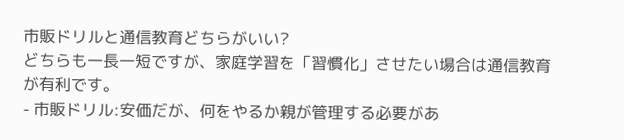市販ドリルと通信教育どちらがいい?
どちらも一長一短ですが、家庭学習を「習慣化」させたい場合は通信教育が有利です。
- 市販ドリル:安価だが、何をやるか親が管理する必要があ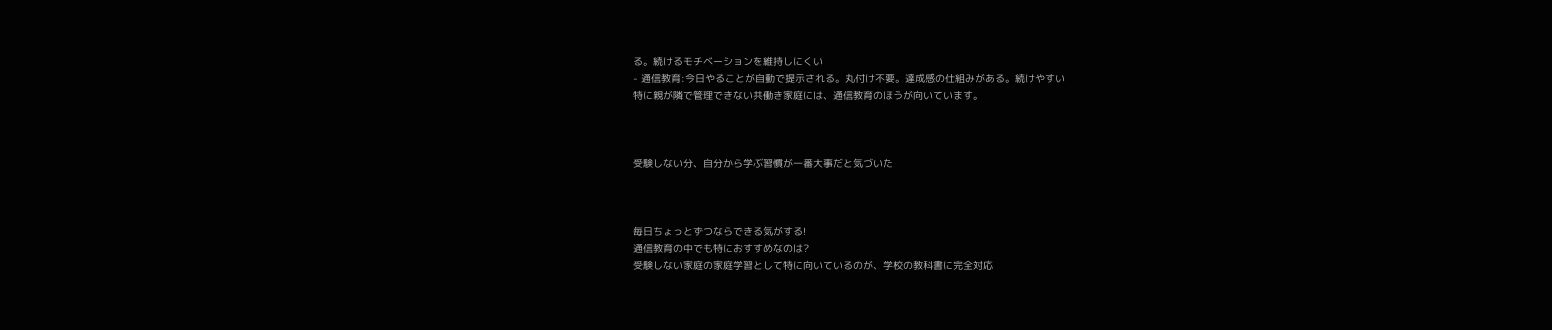る。続けるモチベーションを維持しにくい
- 通信教育:今日やることが自動で提示される。丸付け不要。達成感の仕組みがある。続けやすい
特に親が隣で管理できない共働き家庭には、通信教育のほうが向いています。



受験しない分、自分から学ぶ習慣が一番大事だと気づいた



毎日ちょっとずつならできる気がする!
通信教育の中でも特におすすめなのは?
受験しない家庭の家庭学習として特に向いているのが、学校の教科書に完全対応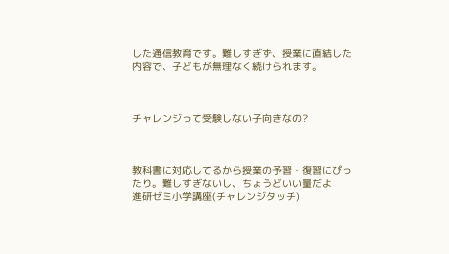した通信教育です。難しすぎず、授業に直結した内容で、子どもが無理なく続けられます。



チャレンジって受験しない子向きなの?



教科書に対応してるから授業の予習・復習にぴったり。難しすぎないし、ちょうどいい量だよ
進研ゼミ小学講座(チャレンジタッチ)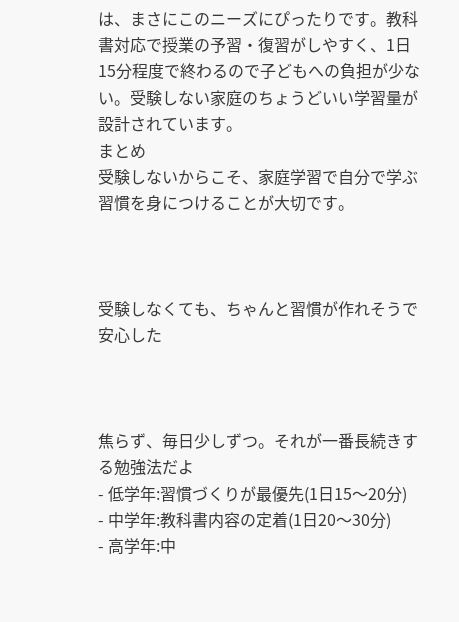は、まさにこのニーズにぴったりです。教科書対応で授業の予習・復習がしやすく、1日15分程度で終わるので子どもへの負担が少ない。受験しない家庭のちょうどいい学習量が設計されています。
まとめ
受験しないからこそ、家庭学習で自分で学ぶ習慣を身につけることが大切です。



受験しなくても、ちゃんと習慣が作れそうで安心した



焦らず、毎日少しずつ。それが一番長続きする勉強法だよ
- 低学年:習慣づくりが最優先(1日15〜20分)
- 中学年:教科書内容の定着(1日20〜30分)
- 高学年:中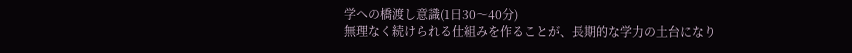学への橋渡し意識(1日30〜40分)
無理なく続けられる仕組みを作ることが、長期的な学力の土台になり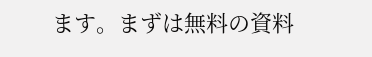ます。まずは無料の資料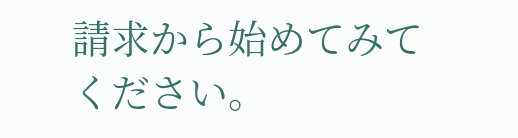請求から始めてみてください。